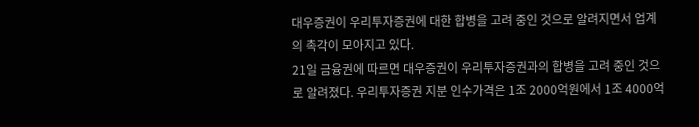대우증권이 우리투자증권에 대한 합병을 고려 중인 것으로 알려지면서 업계의 촉각이 모아지고 있다.
21일 금융권에 따르면 대우증권이 우리투자증권과의 합병을 고려 중인 것으로 알려졌다. 우리투자증권 지분 인수가격은 1조 2000억원에서 1조 4000억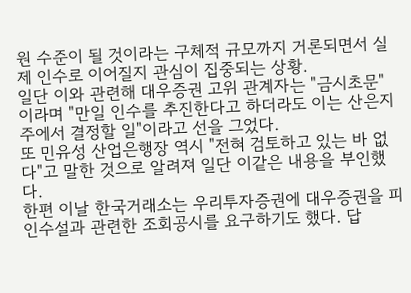원 수준이 될 것이라는 구체적 규모까지 거론되면서 실제 인수로 이어질지 관심이 집중되는 상황.
일단 이와 관련해 대우증권 고위 관계자는 "금시초문"이라며 "만일 인수를 추진한다고 하더라도 이는 산은지주에서 결정할 일"이라고 선을 그었다.
또 민유성 산업은행장 역시 "전혀 검토하고 있는 바 없다"고 말한 것으로 알려져 일단 이같은 내용을 부인했다.
한편 이날 한국거래소는 우리투자증권에 대우증권을 피인수설과 관련한 조회공시를 요구하기도 했다. 답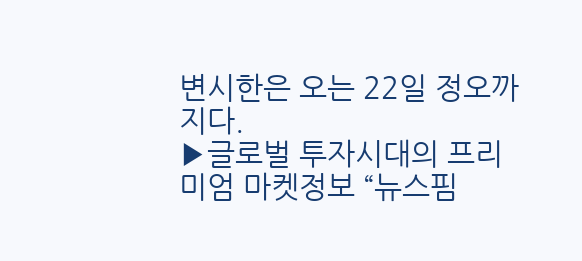변시한은 오는 22일 정오까지다.
▶글로벌 투자시대의 프리미엄 마켓정보 “뉴스핌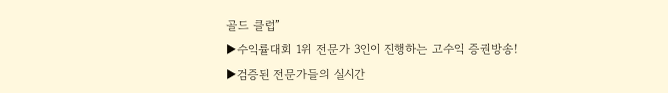골드 클럽”
▶수익률대회 1위 전문가 3인이 진행하는 고수익 증권방송!
▶검증된 전문가들의 실시간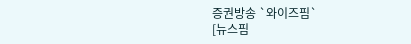증권방송 `와이즈핌`
[뉴스핌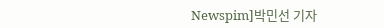Newspim]박민선 기자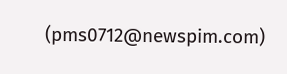(pms0712@newspim.com)